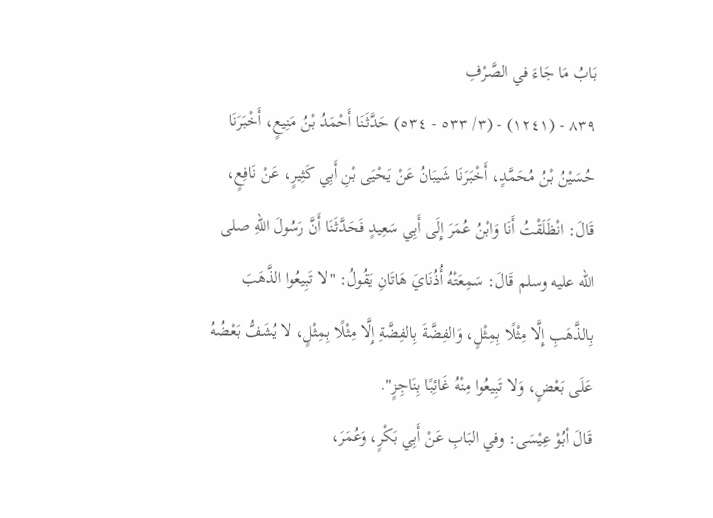بَابُ مَا جَاءَ في الصَّرْفِ
٨٣٩ - (١٢٤١) - (٣/ ٥٣٣ - ٥٣٤) حَدَّثَنَا أَحْمَدُ بْنُ مَنِيعٍ، أَخْبَرَنَا حُسَيْنُ بْنُ مُحَمَّدٍ، أَخْبَرَنَا شَيبَانُ عَنْ يَحْيَى بْنِ أَبِي كَثِيرٍ، عَنْ نَافِعٍ، قَالَ: انْظَلَقْتُ أَنَا وَابْنُ عُمَرَ إِلَى أَبِي سَعِيدٍ فَحَدَّثَنَا أَنَّ رَسُولَ اللهِ صلى الله عليه وسلم قَالَ: سَمِعَتْهُ أُذُنَايَ هَاتَانِ يَقُولُ: "لا تَبِيعُوا الذَّهَبَ بِالذَّهَبِ إِلَّا مِثْلًا بِمِثْلٍ، وَالفِضَّةَ بِالفِضَّةِ إِلَّا مِثْلًا بِمِثْلٍ، لا يُشَفُّ بَعْضُهُ عَلَى بَعْضٍ، وَلا تَبِيعُوا مِنْهُ غَائِبًا بِنَاجِزٍ".
قَالَ أبُوْ عِيْسَى: وفي البَابِ عَنْ أَبِي بَكْرٍ، وَعُمَرَ،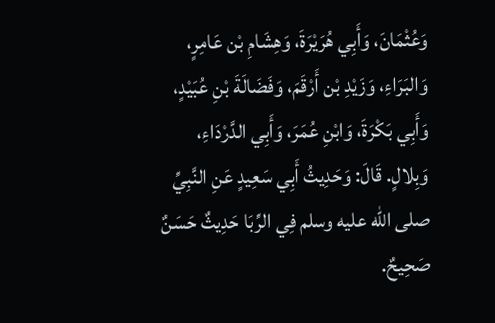وَعُثْمَانَ، وَأَبِي هُرَيْرَةَ، وَهِشَامِ بْن عَامِرٍ، وَالبَرَاءِ، وَزَيْدِ بْن أَرْقَمَ، وَفَضَالَةَ بْنِ عُبَيْدٍ، وَأَبِي بَكْرَةَ، وَابْنِ عُمَرَ، وَأَبِي الدَّرْدَاءِ، وَبِلالٍ. قَالَ: وَحَدِيثُ أَبِي سَعِيدٍ عَنِ النَّبِيِّ صلى الله عليه وسلم فِي الرِّبَا حَدِيثٌ حَسَنٌ صَحِيحٌ.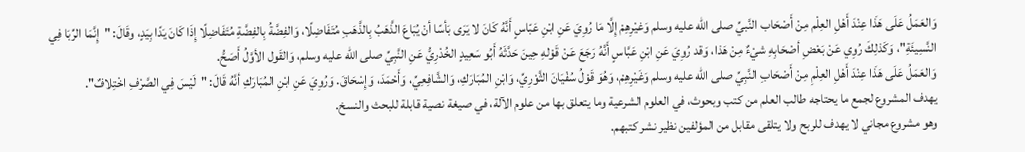وَالعَمَلُ عَلَى هَذَا عِنْدَ أَهْلِ العِلْم مِنْ أَصْحَاب النَّبيِّ صلى الله عليه وسلم وَغيْرِهِمْ إِلَّا مَا رُوِيَ عَنِ ابْنِ عَبّاسٍ أَنَّهُ كَانَ لا يَرَى بَأسًا أنْ يُبَاعَ الذَّهَبُ بِالذَّهَبِ مُتَفَاضِلًا، وَالفِضَّةُ بِالفِضَّةِ مُتَفَاضِلًا إِذَا كَانَ يَدًا بِيَدٍ، وقَالَ: "إِنَّمَا الرِّبَا فِي النَّسِيئَةِ"، وَكَذلِكَ رُوِي عَنْ بَعْضِ أصْحَابِهِ شيْءٌ مِنْ هَذا، وَقد رُوِيَ عَنِ ابْنِ عَبَّاسٍ أَنَّهُ رَجَعَ عَنْ قَوْلهِ حِينَ حَدَّثَهُ أَبُو سَعِيدٍ الخُدْرِيُّ عَنِ النَّبِيِّ صلى الله عليه وسلم، وَالقَول الأوَّلُ أَصَحُّ.
وَالعَمَلُ عَلَى هَذَا عِنْدَ أَهْلِ العِلْمِ مِنْ أَصْحَابِ النَّبِيِّ صلى الله عليه وسلم وَغَيْرِهِمْ، وَهُوَ قَوْلُ سُفْيَانَ الثَّوْرِيِّ، وَابْنِ المُبَارَكِ، وَالشَّافِعِيِّ، وَأَحْمَدَ، وَإِسْحَاقَ. وَرُوِيَ عَنِ ابْنِ المُبَارَكِ أنَّهُ قَالَ: "لَيْسَ فِي الصَّرْفِ اخْتِلافٌ".
يهدف المشروع لجمع ما يحتاجه طالب العلم من كتب وبحوث، في العلوم الشرعية وما يتعلق بها من علوم الآلة، في صيغة نصية قابلة للبحث والنسخ.
وهو مشروع مجاني لا يهدف للربح ولا يتلقى مقابل من المؤلفين نظير نشر كتبهم.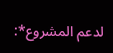لدعم المشروع*: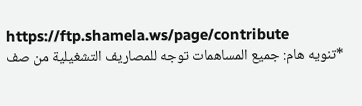https://ftp.shamela.ws/page/contribute
*تنويه هام: جميع المساهمات توجه للمصاريف التشغيلية من صف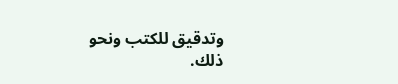وتدقيق للكتب ونحو ذلك.